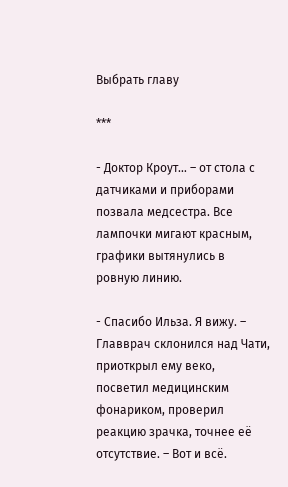Выбрать главу

***

- Доктор Кроут… – от стола с датчиками и приборами позвала медсестра. Все лампочки мигают красным, графики вытянулись в ровную линию.

- Спасибо Ильза. Я вижу. – Главврач склонился над Чати, приоткрыл ему веко, посветил медицинским фонариком, проверил реакцию зрачка, точнее её отсутствие. – Вот и всё.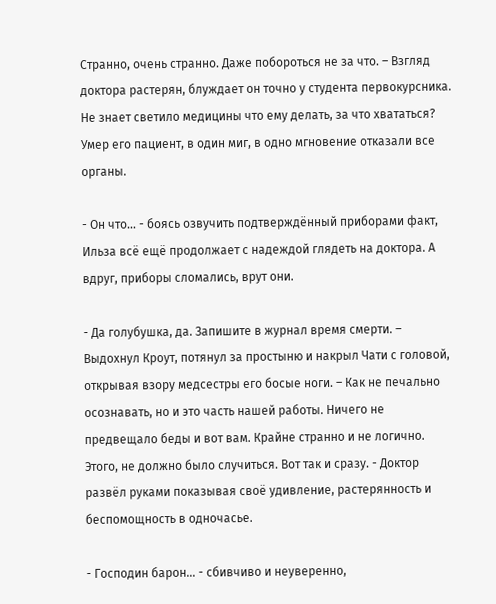Странно, очень странно. Даже побороться не за что. – Взгляд доктора растерян, блуждает он точно у студента первокурсника. Не знает светило медицины что ему делать, за что хвататься? Умер его пациент, в один миг, в одно мгновение отказали все органы.

- Он что… - боясь озвучить подтверждённый приборами факт, Ильза всё ещё продолжает с надеждой глядеть на доктора. А вдруг, приборы сломались, врут они.

- Да голубушка, да. Запишите в журнал время смерти. – Выдохнул Кроут, потянул за простыню и накрыл Чати с головой, открывая взору медсестры его босые ноги. – Как не печально осознавать, но и это часть нашей работы. Ничего не предвещало беды и вот вам. Крайне странно и не логично. Этого, не должно было случиться. Вот так и сразу. - Доктор развёл руками показывая своё удивление, растерянность и беспомощность в одночасье.

- Господин барон… - сбивчиво и неуверенно,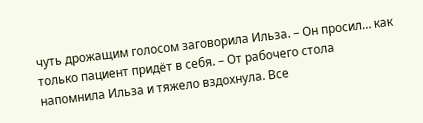чуть дрожащим голосом заговорила Ильза. – Он просил… как только пациент придёт в себя. – От рабочего стола напомнила Ильза и тяжело вздохнула. Все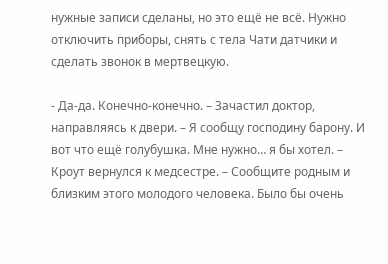нужные записи сделаны, но это ещё не всё. Нужно отключить приборы, снять с тела Чати датчики и сделать звонок в мертвецкую.

- Да-да. Конечно-конечно. – Зачастил доктор, направляясь к двери. – Я сообщу господину барону. И вот что ещё голубушка. Мне нужно… я бы хотел. – Кроут вернулся к медсестре. – Сообщите родным и близким этого молодого человека. Было бы очень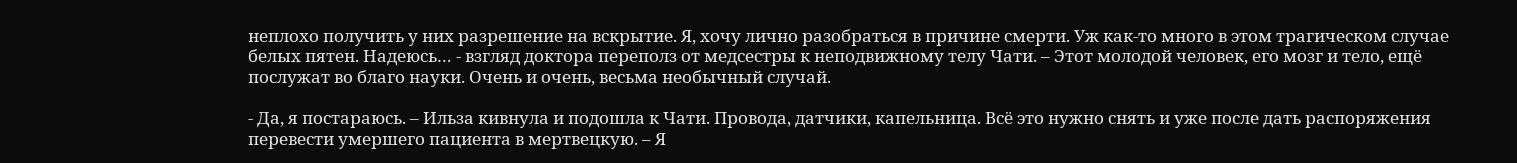неплохо получить у них разрешение на вскрытие. Я, хочу лично разобраться в причине смерти. Уж как-то много в этом трагическом случае белых пятен. Надеюсь… - взгляд доктора переполз от медсестры к неподвижному телу Чати. – Этот молодой человек, его мозг и тело, ещё послужат во благо науки. Очень и очень, весьма необычный случай.

- Да, я постараюсь. – Ильза кивнула и подошла к Чати. Провода, датчики, капельница. Всё это нужно снять и уже после дать распоряжения перевести умершего пациента в мертвецкую. – Я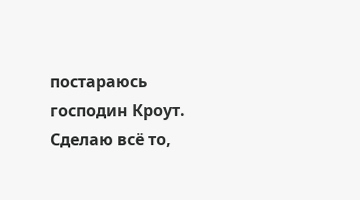постараюсь господин Кроут. Сделаю всё то,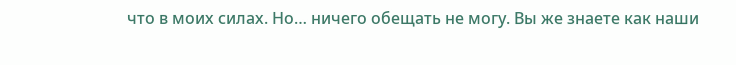что в моих силах. Но… ничего обещать не могу. Вы же знаете как наши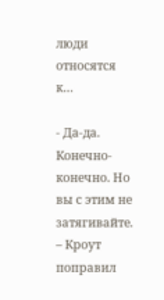люди относятся к…

- Да-да. Конечно-конечно. Но вы с этим не затягивайте. – Кроут поправил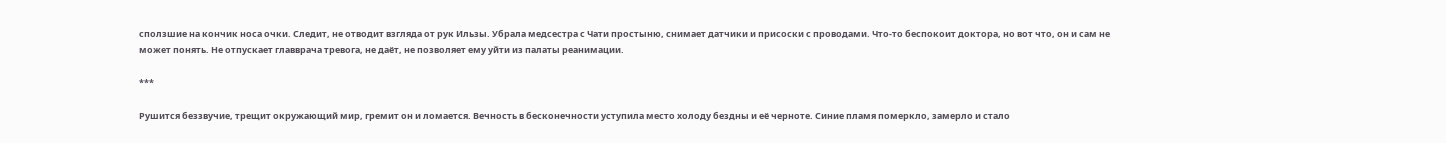сползшие на кончик носа очки. Следит, не отводит взгляда от рук Ильзы. Убрала медсестра с Чати простыню, снимает датчики и присоски с проводами. Что-то беспокоит доктора, но вот что, он и сам не может понять. Не отпускает главврача тревога, не даёт, не позволяет ему уйти из палаты реанимации.

***

Рушится беззвучие, трещит окружающий мир, гремит он и ломается. Вечность в бесконечности уступила место холоду бездны и её черноте. Синие пламя померкло, замерло и стало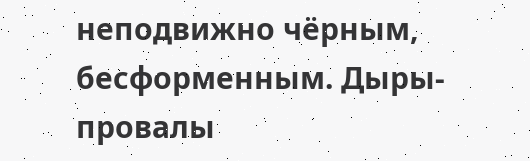неподвижно чёрным, бесформенным. Дыры-провалы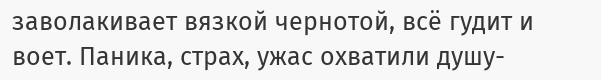заволакивает вязкой чернотой, всё гудит и воет. Паника, страх, ужас охватили душу-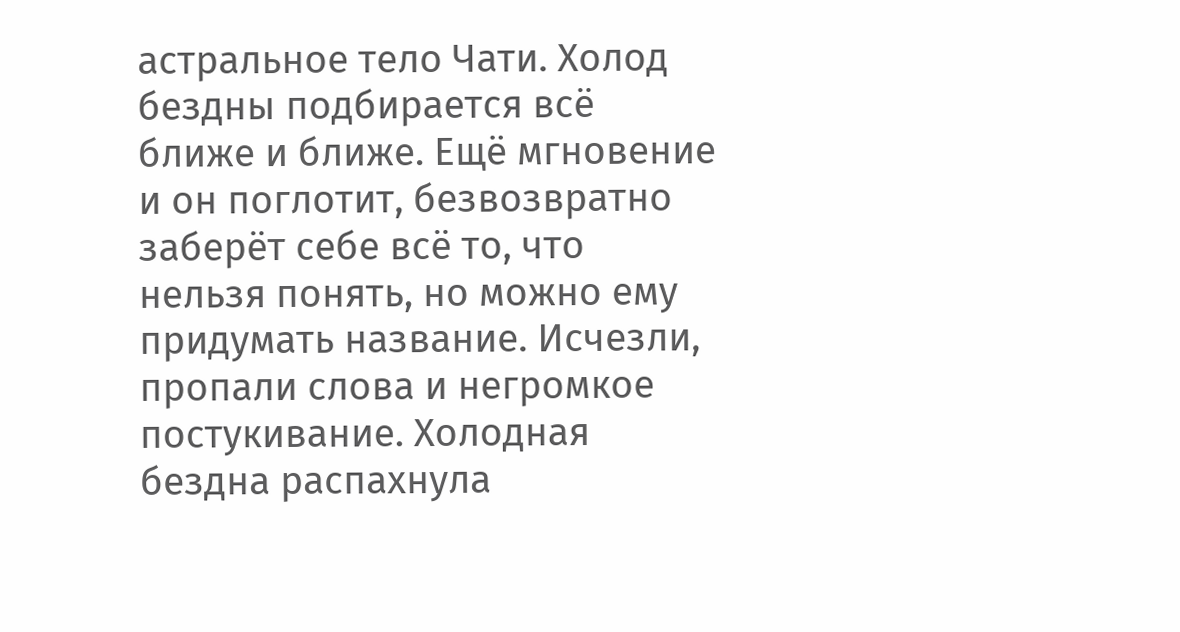астральное тело Чати. Холод бездны подбирается всё ближе и ближе. Ещё мгновение и он поглотит, безвозвратно заберёт себе всё то, что нельзя понять, но можно ему придумать название. Исчезли, пропали слова и негромкое постукивание. Холодная бездна распахнула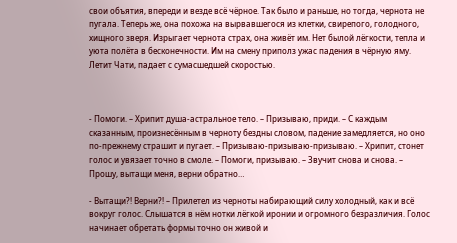свои объятия, впереди и везде всё чёрное. Так было и раньше, но тогда, чернота не пугала. Теперь же, она похожа на вырвавшегося из клетки, свирепого, голодного, хищного зверя. Изрыгает чернота страх, она живёт им. Нет былой лёгкости, тепла и уюта полёта в бесконечности. Им на смену приполз ужас падения в чёрную яму. Летит Чати, падает с сумасшедшей скоростью.



- Помоги. – Хрипит душа-астральное тело. – Призываю, приди. – С каждым сказанным, произнесённым в черноту бездны словом, падение замедляется, но оно по-прежнему страшит и пугает. – Призываю-призываю-призываю. – Хрипит, стонет голос и увязает точно в смоле. – Помоги, призываю. – Звучит снова и снова. – Прошу, вытащи меня, верни обратно…

- Вытащи?! Верни?! – Прилетел из черноты набирающий силу холодный, как и всё вокруг голос. Слышатся в нём нотки лёгкой иронии и огромного безразличия. Голос начинает обретать формы точно он живой и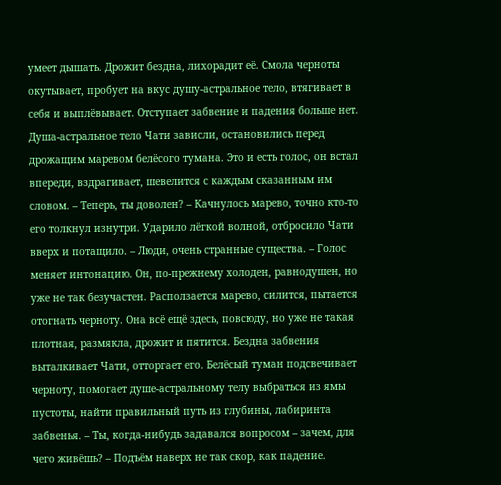умеет дышать. Дрожит бездна, лихорадит её. Смола черноты окутывает, пробует на вкус душу-астральное тело, втягивает в себя и выплёвывает. Отступает забвение и падения больше нет. Душа-астральное тело Чати зависли, остановились перед дрожащим маревом белёсого тумана. Это и есть голос, он встал впереди, вздрагивает, шевелится с каждым сказанным им словом. – Теперь, ты доволен? – Качнулось марево, точно кто-то его толкнул изнутри. Ударило лёгкой волной, отбросило Чати вверх и потащило. – Люди, очень странные существа. – Голос меняет интонацию. Он, по-прежнему холоден, равнодушен, но уже не так безучастен. Расползается марево, силится, пытается отогнать черноту. Она всё ещё здесь, повсюду, но уже не такая плотная, размякла, дрожит и пятится. Бездна забвения выталкивает Чати, отторгает его. Белёсый туман подсвечивает черноту, помогает душе-астральному телу выбраться из ямы пустоты, найти правильный путь из глубины, лабиринта забвенья. – Ты, когда-нибудь задавался вопросом – зачем, для чего живёшь? – Подъём наверх не так скор, как падение.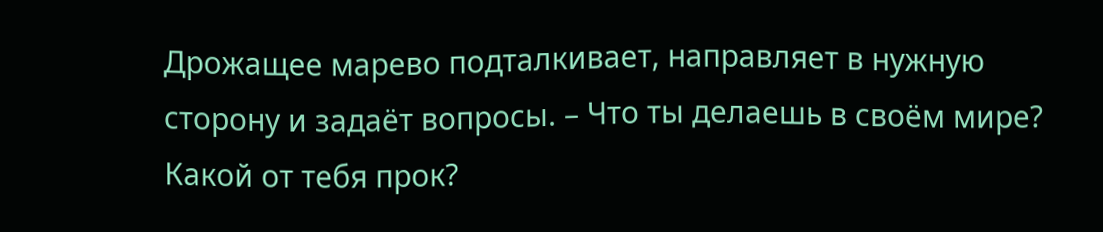Дрожащее марево подталкивает, направляет в нужную сторону и задаёт вопросы. – Что ты делаешь в своём мире? Какой от тебя прок?